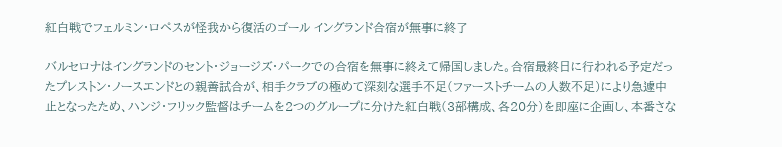紅白戦でフェルミン・ロペスが怪我から復活のゴール イングランド合宿が無事に終了

バルセロナはイングランドのセント・ジョージズ・パークでの合宿を無事に終えて帰国しました。合宿最終日に行われる予定だったプレストン・ノースエンドとの親善試合が、相手クラブの極めて深刻な選手不足(ファーストチームの人数不足)により急遽中止となったため、ハンジ・フリック監督はチームを2つのグループに分けた紅白戦(3部構成、各20分)を即座に企画し、本番さな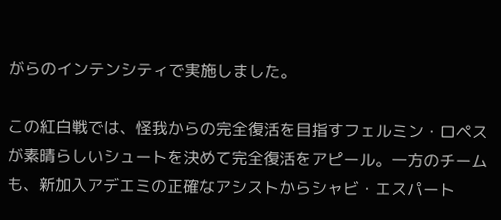がらのインテンシティで実施しました。

この紅白戦では、怪我からの完全復活を目指すフェルミン・ロペスが素晴らしいシュートを決めて完全復活をアピール。一方のチームも、新加入アデエミの正確なアシストからシャビ・エスパート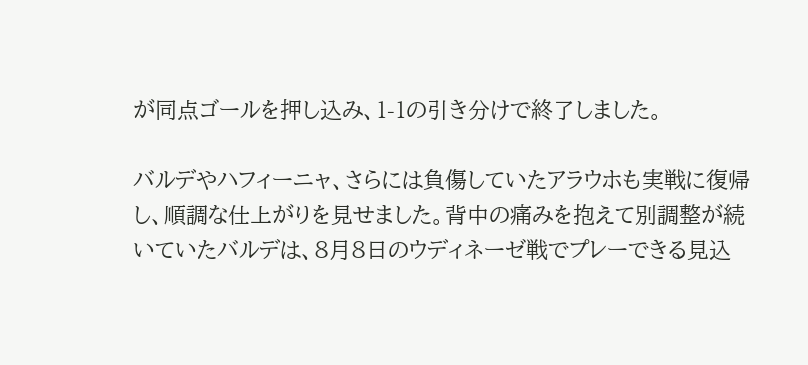が同点ゴールを押し込み、1-1の引き分けで終了しました。

バルデやハフィーニャ、さらには負傷していたアラウホも実戦に復帰し、順調な仕上がりを見せました。背中の痛みを抱えて別調整が続いていたバルデは、8月8日のウディネーゼ戦でプレーできる見込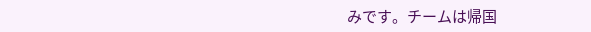みです。チームは帰国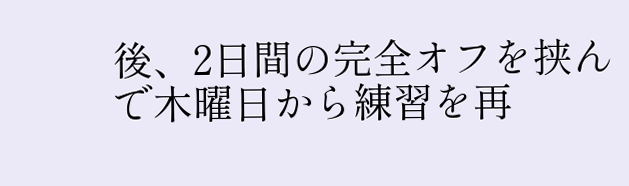後、2日間の完全オフを挟んで木曜日から練習を再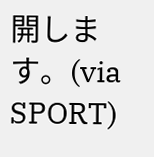開します。(via SPORT)